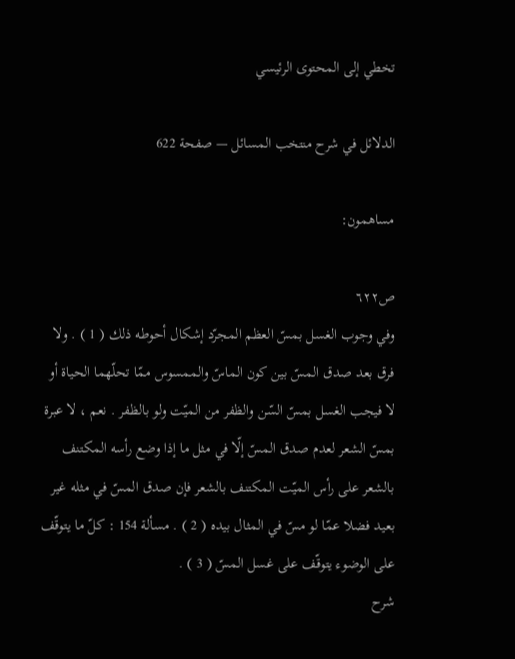تخطي إلى المحتوى الرئيسي

الدلائل في شرح منتخب المسائل — صفحة 622

مساهمون:

ص٦٢٢
وفي وجوب الغسل بمسّ العظم المجرّد إشكال أحوطه ذلك ( 1 ) . ولا فرق بعد صدق المسّ بين كون الماسّ والممسوس ممّا تحلّهما الحياة أو لا فيجب الغسل بمسّ السّن والظفر من الميّت ولو بالظفر . نعم ، لا عبرة بمسّ الشعر لعدم صدق المسّ إلّا في مثل ما إذا وضع رأسه المكتنف بالشعر على رأس الميّت المكتنف بالشعر فإن صدق المسّ في مثله غير بعيد فضلا عمّا لو مسّ في المثال بيده ( 2 ) . مسألة 154 : كلّ ما يتوقّف على الوضوء يتوقّف على غسل المسّ ( 3 ) .
شرح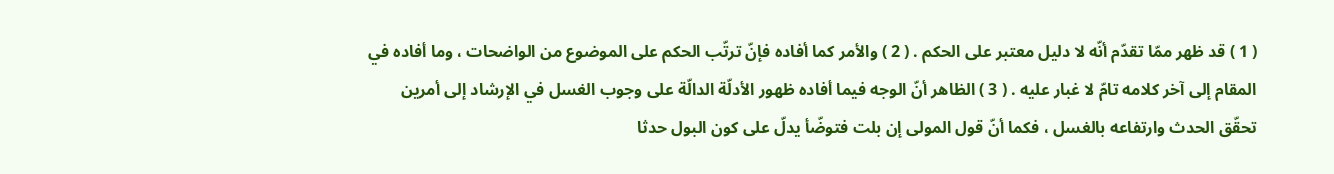( 1 ) قد ظهر ممّا تقدّم أنّه لا دليل معتبر على الحكم . ( 2 ) والأمر كما أفاده فإنّ ترتّب الحكم على الموضوع من الواضحات ، وما أفاده في المقام إلى آخر كلامه تامّ لا غبار عليه . ( 3 ) الظاهر أنّ الوجه فيما أفاده ظهور الأدلّة الدالّة على وجوب الغسل في الإرشاد إلى أمرين تحقّق الحدث وارتفاعه بالغسل ، فكما أنّ قول المولى إن بلت فتوضّأ يدلّ على كون البول حدثا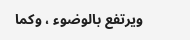ويرتفع بالوضوء ، وكما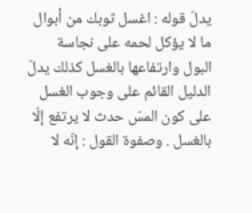يدلّ قوله : اغسل ثوبك من أبوال ما لا يؤكل لحمه على نجاسة البول وارتفاعها بالغسل كذلك يدلّ الدليل القائم على وجوب الغسل على كون المسّ حدث لا يرتفع إلّا بالغسل . وصفوة القول : إنّه لا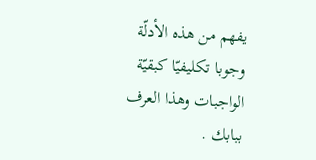يفهم من هذه الأدلّة وجوبا تكليفيّا كبقيّة الواجبات وهذا العرف ببابك .